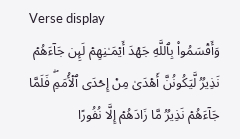Verse display
وَأَقۡسَمُوا۟ بِٱللَّهِ جَهۡدَ أَیۡمَـٰنِهِمۡ لَىِٕن جَاۤءَهُمۡ نَذِیرࣱ لَّیَكُونُنَّ أَهۡدَىٰ مِنۡ إِحۡدَى ٱلۡأُمَمِۖ فَلَمَّا جَاۤءَهُمۡ نَذِیرࣱ مَّا زَادَهُمۡ إِلَّا نُفُورًا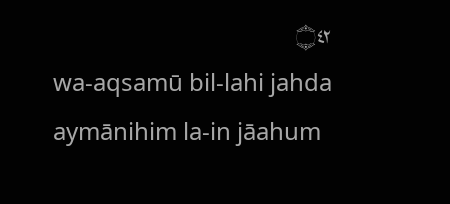۝٤٢
wa-aqsamū bil-lahi jahda aymānihim la-in jāahum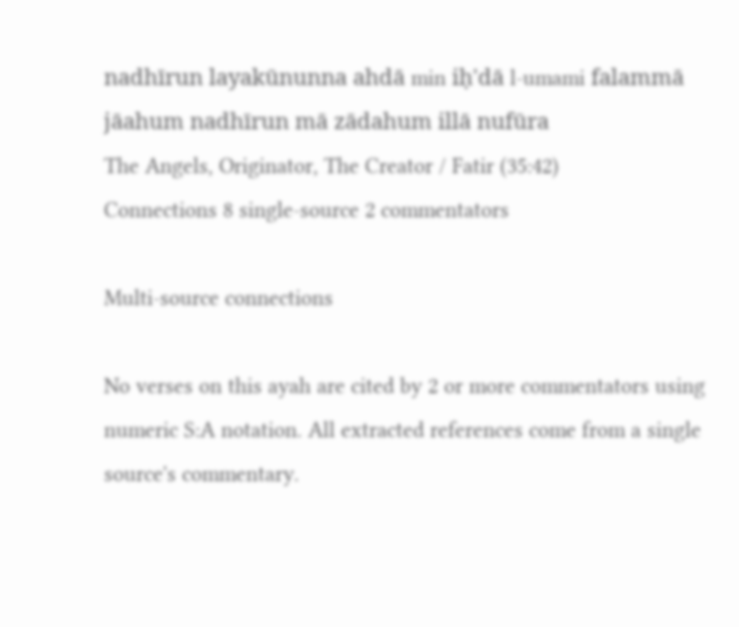nadhīrun layakūnunna ahdā min iḥ'dā l-umami falammā jāahum nadhīrun mā zādahum illā nufūra
The Angels, Originator, The Creator / Fatir (35:42)
Connections 8 single-source 2 commentators

Multi-source connections

No verses on this ayah are cited by 2 or more commentators using numeric S:A notation. All extracted references come from a single source's commentary.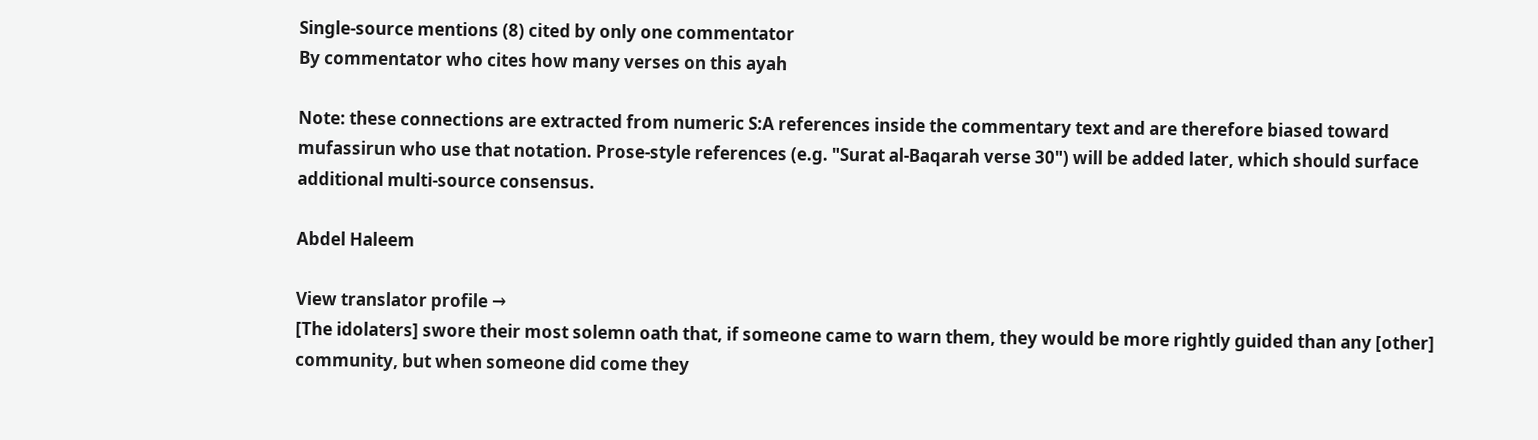Single-source mentions (8) cited by only one commentator
By commentator who cites how many verses on this ayah

Note: these connections are extracted from numeric S:A references inside the commentary text and are therefore biased toward mufassirun who use that notation. Prose-style references (e.g. "Surat al-Baqarah verse 30") will be added later, which should surface additional multi-source consensus.

Abdel Haleem

View translator profile →
[The idolaters] swore their most solemn oath that, if someone came to warn them, they would be more rightly guided than any [other] community, but when someone did come they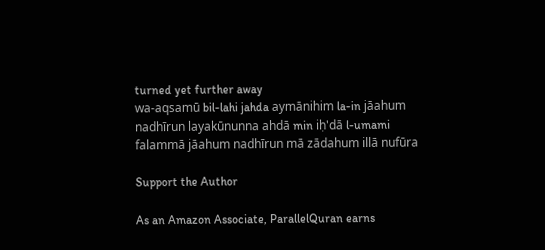turned yet further away
wa-aqsamū bil-lahi jahda aymānihim la-in jāahum nadhīrun layakūnunna ahdā min iḥ'dā l-umami falammā jāahum nadhīrun mā zādahum illā nufūra

Support the Author

As an Amazon Associate, ParallelQuran earns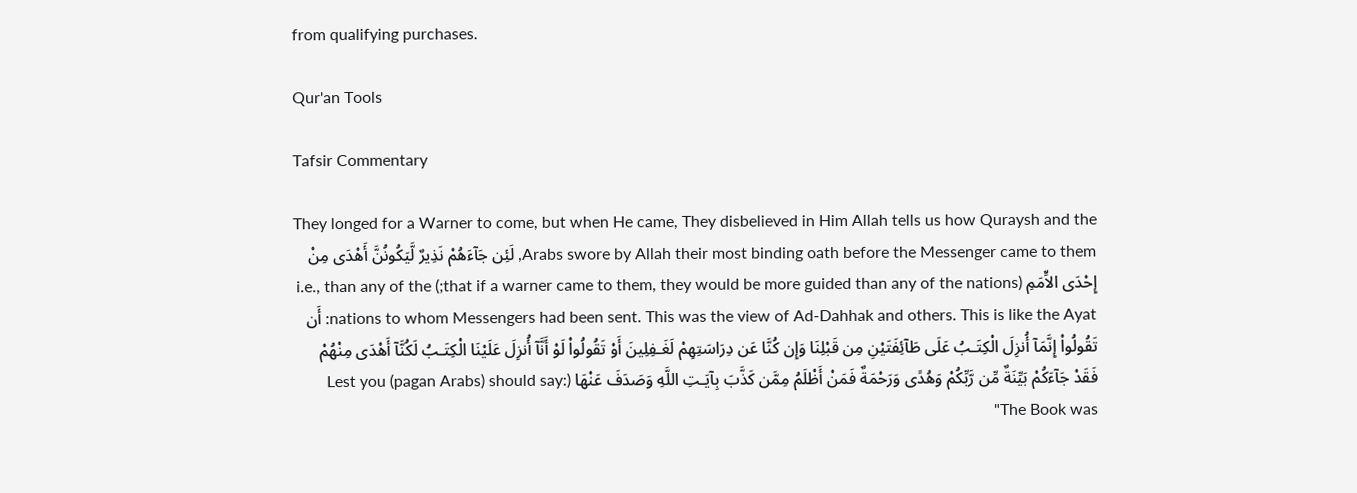from qualifying purchases.

Qur'an Tools

Tafsir Commentary

They longed for a Warner to come, but when He came, They disbelieved in Him Allah tells us how Quraysh and the Arabs swore by Allah their most binding oath before the Messenger came to them, لَئِن جَآءَهُمْ نَذِيرٌ لَّيَكُونُنَّ أَهْدَى مِنْ إِحْدَى الاٍّمَمِ (that if a warner came to them, they would be more guided than any of the nations;) i.e., than any of the nations to whom Messengers had been sent. This was the view of Ad-Dahhak and others. This is like the Ayat: أَن تَقُولُواْ إِنَّمَآ أُنزِلَ الْكِتَـبُ عَلَى طَآئِفَتَيْنِ مِن قَبْلِنَا وَإِن كُنَّا عَن دِرَاسَتِهِمْ لَغَـفِلِينَ أَوْ تَقُولُواْ لَوْ أَنَّآ أُنزِلَ عَلَيْنَا الْكِتَـبُ لَكُنَّآ أَهْدَى مِنْهُمْ فَقَدْ جَآءَكُمْ بَيِّنَةٌ مِّن رَّبِّكُمْ وَهُدًى وَرَحْمَةٌ فَمَنْ أَظْلَمُ مِمَّن كَذَّبَ بِآيَـتِ اللَّهِ وَصَدَفَ عَنْهَا (Lest you (pagan Arabs) should say: "The Book was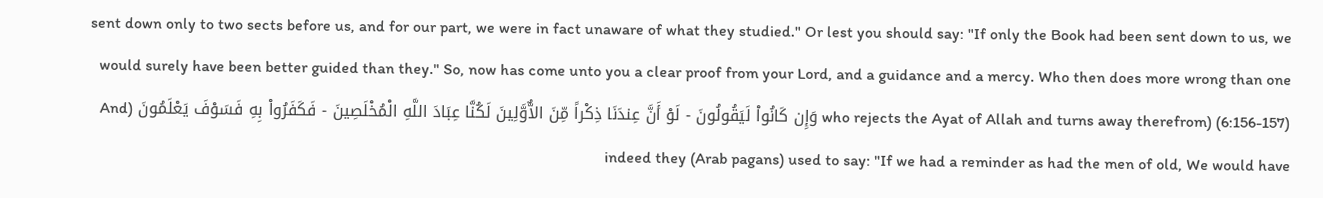sent down only to two sects before us, and for our part, we were in fact unaware of what they studied." Or lest you should say: "If only the Book had been sent down to us, we would surely have been better guided than they." So, now has come unto you a clear proof from your Lord, and a guidance and a mercy. Who then does more wrong than one who rejects the Ayat of Allah and turns away therefrom) (6:156-157) وَإِن كَانُواْ لَيَقُولُونَ - لَوْ أَنَّ عِندَنَا ذِكْراً مِّنَ الاٌّوَّلِينَ لَكُنَّا عِبَادَ اللَّهِ الْمُخْلَصِينَ - فَكَفَرُواْ بِهِ فَسَوْفَ يَعْلَمُونَ (And indeed they (Arab pagans) used to say: "If we had a reminder as had the men of old, We would have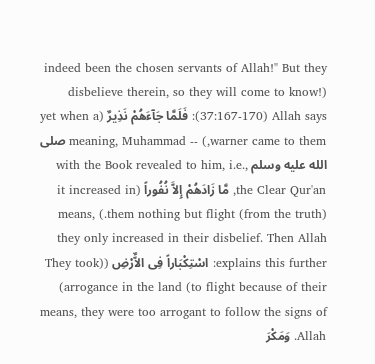indeed been the chosen servants of Allah!" But they disbelieve therein, so they will come to know!) (37:167-170) Allah says: فَلَمَّا جَآءَهُمْ نَذِيرٌ (yet when a warner came to them,) -- meaning, Muhammad صلى الله عليه وسلم with the Book revealed to him, i.e., the Clear Qur'an, مَّا زَادَهُمْ إِلاَّ نُفُوراً (it increased in them nothing but flight (from the truth).) means, they only increased in their disbelief. Then Allah explains this further: اسْتِكْبَاراً فِى الاٌّرْضِ ((They took to flight because of their) arrogance in the land) means, they were too arrogant to follow the signs of Allah. وَمَكْرَ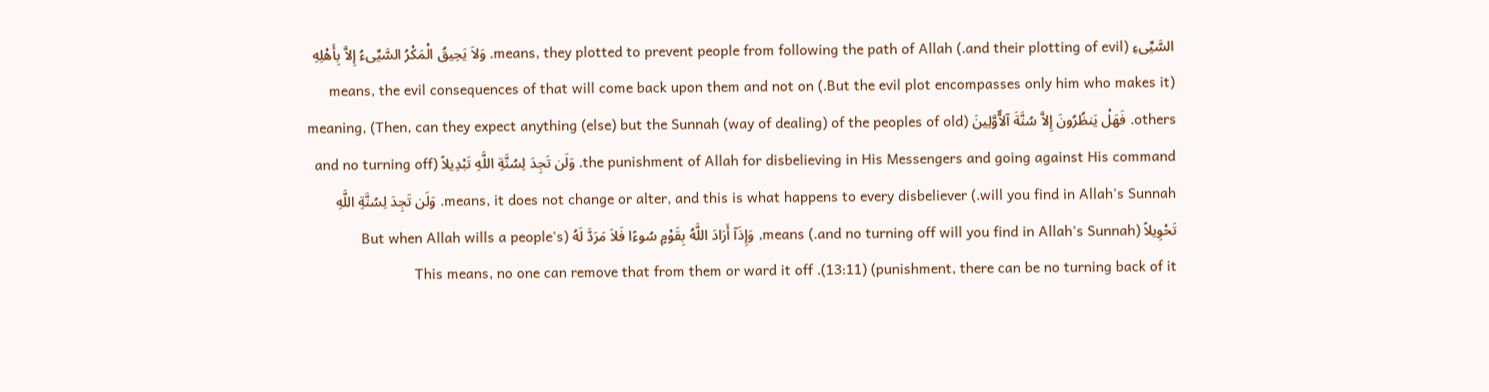السَّيِّىءِ (and their plotting of evil.) means, they plotted to prevent people from following the path of Allah. وَلاَ يَحِيقُ الْمَكْرُ السَّيِّىءُ إِلاَّ بِأَهْلِهِ (But the evil plot encompasses only him who makes it.) means, the evil consequences of that will come back upon them and not on others. فَهَلْ يَنظُرُونَ إِلاَّ سُنَّةَ آلاٌّوَّلِينَ (Then, can they expect anything (else) but the Sunnah (way of dealing) of the peoples of old) meaning, the punishment of Allah for disbelieving in His Messengers and going against His command. وَلَن تَجِدَ لِسُنَّةِ اللَّهِ تَبْدِيلاً (and no turning off will you find in Allah's Sunnah.) means, it does not change or alter, and this is what happens to every disbeliever. وَلَن تَجِدَ لِسُنَّةِ اللَّهِ تَحْوِيلاً (and no turning off will you find in Allah's Sunnah.) means, وَإِذَآ أَرَادَ اللَّهُ بِقَوْمٍ سُوءًا فَلاَ مَرَدَّ لَهُ (But when Allah wills a people's punishment, there can be no turning back of it) (13:11). This means, no one can remove that from them or ward it off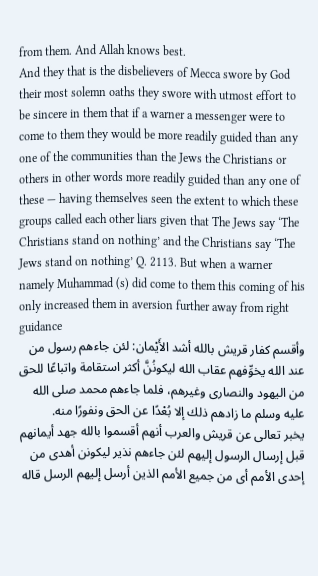from them. And Allah knows best.
And they that is the disbelievers of Mecca swore by God their most solemn oaths they swore with utmost effort to be sincere in them that if a warner a messenger were to come to them they would be more readily guided than any one of the communities than the Jews the Christians or others in other words more readily guided than any one of these — having themselves seen the extent to which these groups called each other liars given that The Jews say ‘The Christians stand on nothing’ and the Christians say ‘The Jews stand on nothing’ Q. 2113. But when a warner namely Muhammad (s) did come to them this coming of his only increased them in aversion further away from right guidance
وأقسم كفار قريش بالله أشد الأَيْمان: لئن جاءهم رسول من عند الله يخوِّفهم عقاب الله ليكونُنَّ أكثر استقامة واتباعًا للحق من اليهود والنصارى وغيرهم، فلما جاءهم محمد صلى الله عليه وسلم ما زادهم ذلك إلا بُعْدًا عن الحق ونفورًا منه.
يخبر تعالى عن قريش والعرب أنهم أقسموا بالله جهد أيمانهم قبل إرسال الرسول إليهم لئن جاءهم نذير ليكونن أهدى من إحدى الأمم أى من جميع الأمم الذين أرسل إليهم الرسل قاله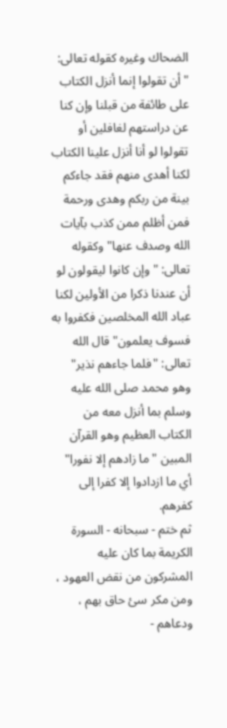الضحاك وغيره كقوله تعالى: "أن تقولوا إنما أنزل الكتاب على طائفة من قبلنا وإن كنا عن دراستهم لغافلين أو تقولوا لو أنا أنزل علينا الكتاب لكنا أهدى منهم فقد جاءكم بينة من ربكم وهدى ورحمة فمن أظلم ممن كذب بآيات الله وصدف عنها" وكقوله تعالى: "وإن كانوا ليقولون لو أن عندنا ذكرا من الأولين لكنا عباد الله المخلصين فكفروا به فسوف يعلمون" قال الله تعالى: "فلما جاءهم نذير" وهو محمد صلى الله عليه وسلم بما أنزل معه من الكتاب العظيم وهو القرآن المبين "ما زادهم إلا نفورا" أي ما ازدادوا إلا كفرا إلى كفرهم.
ثم ختم - سبحانه - السورة الكريمة بما كان عليه المشركون من نقض العهود ، ومن مكر سئ حاق بهم ، ودعاهم -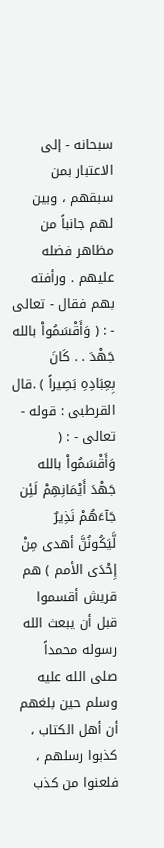سبحانه - إلى الاعتبار بمن سبقهم ، وبين لهم جانباً من مظاهر فضله عليهم . ورأفته بهم فقال - تعالى - : ( وَأَقْسَمُواْ بالله جَهْدَ . . كَانَ بِعِبَادِهِ بَصِيراً ) .قال القرطبى : قوله - تعالى - : ( وَأَقْسَمُواْ بالله جَهْدَ أَيْمَانِهِمْ لَئِن جَآءَهُمْ نَذِيرٌ لَّيَكُونُنَّ أهدى مِنْ إِحْدَى الأمم ) هم قريش أقسموا قبل أن يبعث الله رسوله محمداً صلى الله عليه وسلم حين بلغهم أن أهل الكتاب ، كذبوا رسلهم ، فلعنوا من كذب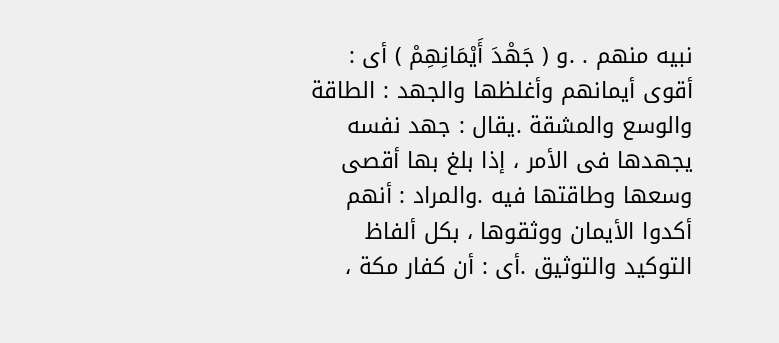نبيه منهم . .و ( جَهْدَ أَيْمَانِهِمْ ) أى : أقوى أيمانهم وأغلظها والجهد : الطاقة والوسع والمشقة .يقال : جهد نفسه يجهدها فى الأمر ، إذا بلغ بها أقصى وسعها وطاقتها فيه .والمراد : أنهم أكدوا الأيمان ووثقوها ، بكل ألفاظ التوكيد والتوثيق .أى : أن كفار مكة ،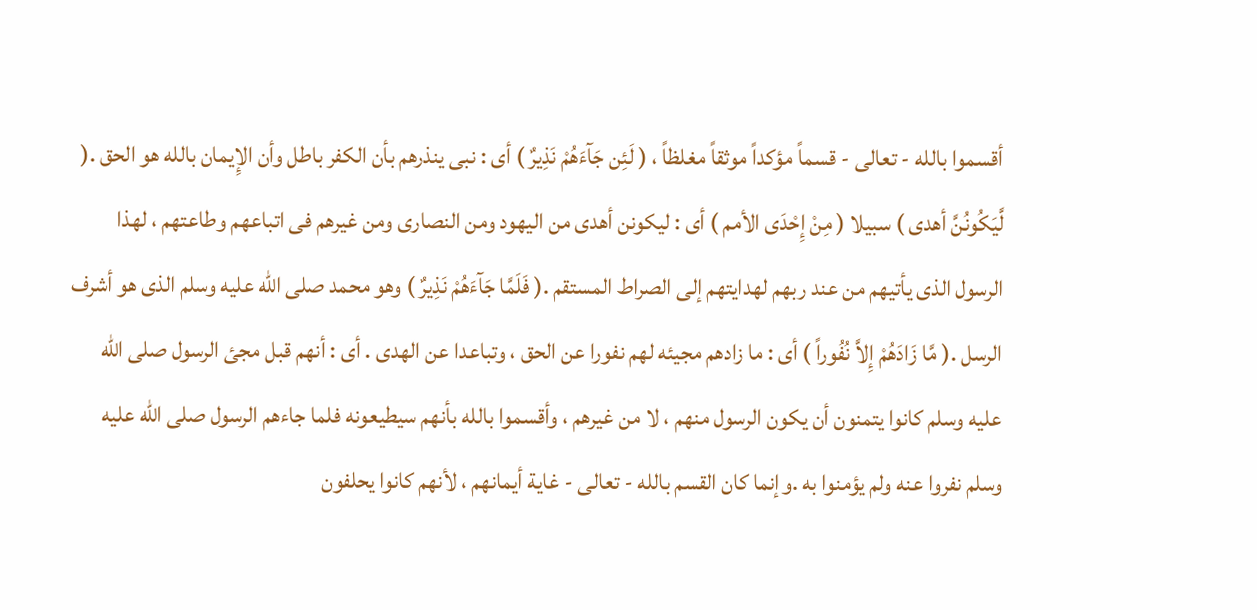أقسموا بالله - تعالى - قسماً مؤكداً موثقاً مغلظاً ، ( لَئِن جَآءَهُمْ نَذِيرٌ ) أى : نبى ينذرهم بأن الكفر باطل وأن الإِيمان بالله هو الحق .( لَّيَكُونُنَّ أهدى ) سبيلا ( مِنْ إِحْدَى الأمم ) أى : ليكونن أهدى من اليهود ومن النصارى ومن غيرهم فى اتباعهم وطاعتهم ، لهذا الرسول الذى يأتيهم من عند ربهم لهدايتهم إلى الصراط المستقم .( فَلَمَّا جَآءَهُمْ نَذِيرٌ ) وهو محمد صلى الله عليه وسلم الذى هو أشرف الرسل .( مَّا زَادَهُمْ إِلاَّ نُفُوراً ) أى : ما زادهم مجيئه لهم نفورا عن الحق ، وتباعدا عن الهدى . أى : أنهم قبل مجئ الرسول صلى الله عليه وسلم كانوا يتمنون أن يكون الرسول منهم ، لا من غيرهم ، وأقسموا بالله بأنهم سيطيعونه فلما جاءهم الرسول صلى الله عليه وسلم نفروا عنه ولم يؤمنوا به .وإنما كان القسم بالله - تعالى - غاية أيمانهم ، لأنهم كانوا يحلفون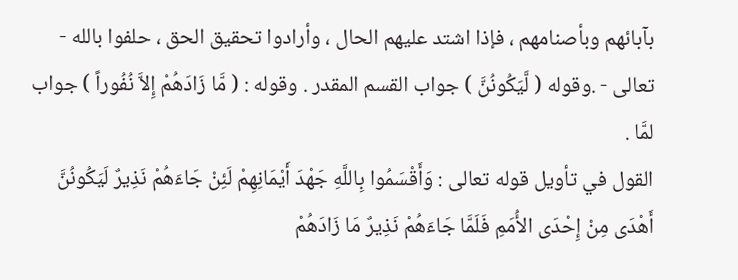بآبائهم وبأصنامهم ، فإذا اشتد عليهم الحال ، وأرادوا تحقيق الحق ، حلفوا بالله - تعالى - .وقوله ( لَّيَكُونُنَّ ) جواب القسم المقدر . وقوله : ( مَّا زَادَهُمْ إِلاَّ نُفُوراً ) جواب لمَّا .
القول في تأويل قوله تعالى : وَأَقْسَمُوا بِاللَّهِ جَهْدَ أَيْمَانِهِمْ لَئِنْ جَاءَهُمْ نَذِيرٌ لَيَكُونُنَّ أَهْدَى مِنْ إِحْدَى الأُمَمِ فَلَمَّا جَاءَهُمْ نَذِيرٌ مَا زَادَهُمْ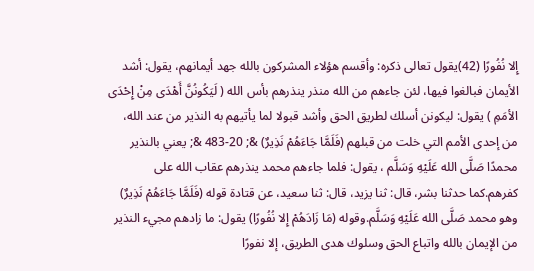إِلا نُفُورًا (42)يقول تعالى ذكره: وأقسم هؤلاء المشركون بالله جهد أيمانهم، يقول: أشد الأيمان فبالغوا فيها، لئن جاءهم من الله منذر ينذرهم بأس الله ( لَيَكُونُنَّ أَهْدَى مِنْ إِحْدَى الأمَمِ ) يقول: ليكونن أسلك لطريق الحق وأشد قبولا لما يأتيهم به النذير من عند الله، من إحدى الأمم التي خلت من قبلهم (فَلَمَّا جَاءَهُمْ نَذِيرٌ) &; 20-483 &; يعني بالنذير محمدًا صَلَّى الله عَلَيْهِ وَسَلَّم ، يقول: فلما جاءهم محمد ينذرهم عقاب الله على كفرهم.كما حدثنا بشر، قال: ثنا يزيد، قال: ثنا سعيد، عن قتادة قوله (فَلَمَّا جَاءَهُمْ نَذِيرٌ) وهو محمد صَلَّى الله عَلَيْهِ وَسَلَّم.وقوله (مَا زَادَهُمْ إِلا نُفُورًا) يقول: ما زادهم مجيء النذير من الإيمان بالله واتباع الحق وسلوك هدى الطريق، إلا نفورًا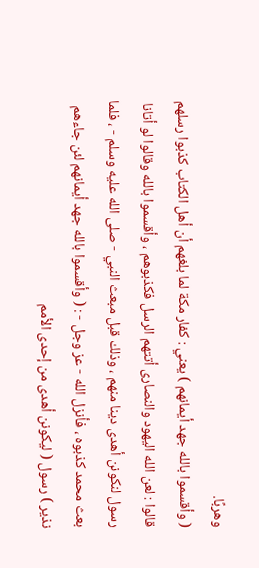وهربًا.
( وأقسموا بالله جهد أيمانهم ) يعني : كفار مكة لما بلغهم أن أهل الكتاب كذبوا رسلهم قالوا : لعن الله اليهود والنصارى أتتهم الرسل فكذبوهم ، وأقسموا بالله وقالوا لو أتانا رسول لنكونن أهدى دينا منهم ، وذلك قبل مبعث النبي - صلى الله عليه وسلم - ، فلما بعث محمد كذبوه ، فأنزل الله - عز وجل - : ( وأقسموا بالله جهد أيمانهم لئن جاءهم نذير ) رسول ( ليكونن أهدى من إحدى الأمم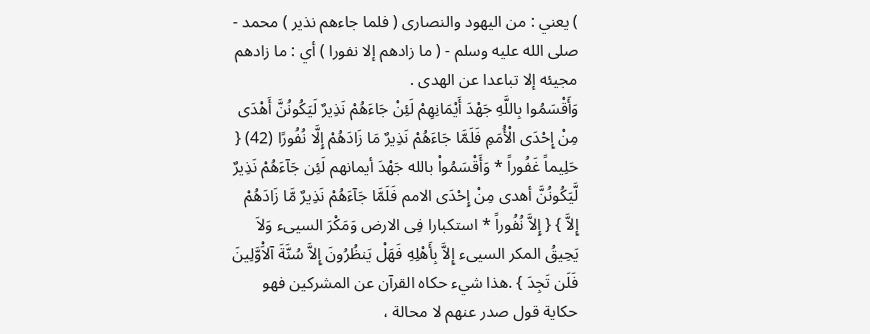) يعني : من اليهود والنصارى ( فلما جاءهم نذير ) محمد - صلى الله عليه وسلم - ( ما زادهم إلا نفورا ) أي : ما زادهم مجيئه إلا تباعدا عن الهدى .
وَأَقْسَمُوا بِاللَّهِ جَهْدَ أَيْمَانِهِمْ لَئِنْ جَاءَهُمْ نَذِيرٌ لَيَكُونُنَّ أَهْدَى مِنْ إِحْدَى الْأُمَمِ فَلَمَّا جَاءَهُمْ نَذِيرٌ مَا زَادَهُمْ إِلَّا نُفُورًا (42) { حَلِيماً غَفُوراً * وَأَقْسَمُواْ بالله جَهْدَ أيمانهم لَئِن جَآءَهُمْ نَذِيرٌ لَّيَكُونُنَّ أهدى مِنْ إِحْدَى الامم فَلَمَّا جَآءَهُمْ نَذِيرٌ مَّا زَادَهُمْ إِلاَّ } { إِلاَّ نُفُوراً * استكبارا فِى الارض وَمَكْرَ السيىء وَلاَ يَحِيقُ المكر السيىء إِلاَّ بِأَهْلِهِ فَهَلْ يَنظُرُونَ إِلاَّ سُنَّةَ آلاَْوَّلِينَ فَلَن تَجِدَ } .هذا شيء حكاه القرآن عن المشركين فهو حكاية قول صدر عنهم لا محالة ،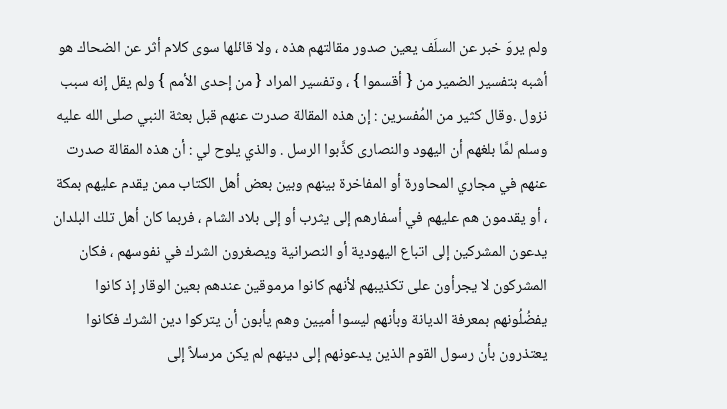ولم يروَ خبر عن السلَف يعين صدور مقالتهم هذه ، ولا قائلها سوى كلام أثر عن الضحاك هو أشبه بتفسير الضمير من { أقسموا } ، وتفسير المراد { من إحدى الأمم } ولم يقل إنه سبب نزول .وقال كثير من المُفسرين : إن هذه المقالة صدرت عنهم قبل بعثة النبي صلى الله عليه وسلم لمَّا بلغهم أن اليهود والنصارى كذَّبوا الرسل . والذي يلوح لي : أن هذه المقالة صدرت عنهم في مجاري المحاورة أو المفاخرة بينهم وبين بعض أهل الكتاب ممن يقدم عليهم بمكة ، أو يقدمون هم عليهم في أسفارهم إلى يثرب أو إلى بلاد الشام ، فربما كان أهل تلك البلدان يدعون المشركين إلى اتباع اليهودية أو النصرانية ويصغرون الشرك في نفوسهم ، فكان المشركون لا يجرأون على تكذيبهم لأنهم كانوا مرموقين عندهم بعين الوقار إذ كانوا يفضُلُونهم بمعرفة الديانة وبأنهم ليسوا أميين وهم يأبون أن يتركوا دين الشرك فكانوا يعتذرون بأن رسول القوم الذين يدعونهم إلى دينهم لم يكن مرسلاً إلى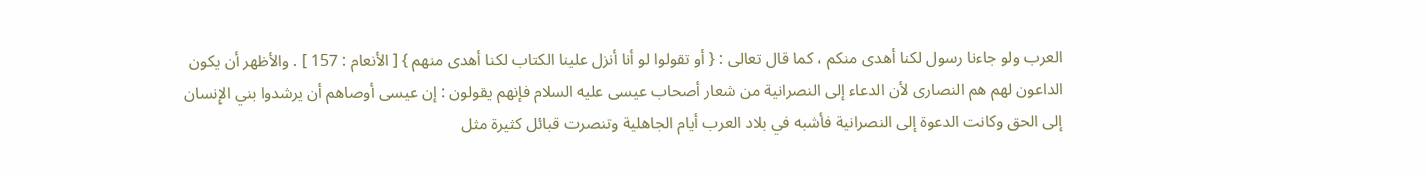العرب ولو جاءنا رسول لكنا أهدى منكم ، كما قال تعالى : { أو تقولوا لو أنا أنزل علينا الكتاب لكنا أهدى منهم } [ الأنعام : 157 ] . والأظهر أن يكون الداعون لهم هم النصارى لأن الدعاء إلى النصرانية من شعار أصحاب عيسى عليه السلام فإنهم يقولون : إن عيسى أوصاهم أن يرشدوا بني الإِنسان إلى الحق وكانت الدعوة إلى النصرانية فأشبه في بلاد العرب أيام الجاهلية وتنصرت قبائل كثيرة مثل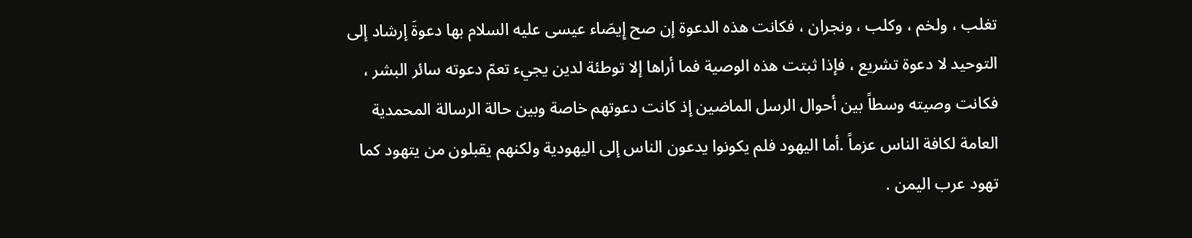تغلب ، ولخم ، وكلب ، ونجران ، فكانت هذه الدعوة إن صح إِيصَاء عيسى عليه السلام بها دعوةَ إرشاد إلى التوحيد لا دعوة تشريع ، فإذا ثبتت هذه الوصية فما أراها إلا توطئة لدين يجيء تعمّ دعوته سائر البشر ، فكانت وصيته وسطاً بين أحوال الرسل الماضين إذ كانت دعوتهم خاصة وبين حالة الرسالة المحمدية العامة لكافة الناس عزماً .أما اليهود فلم يكونوا يدعون الناس إلى اليهودية ولكنهم يقبلون من يتهود كما تهود عرب اليمن .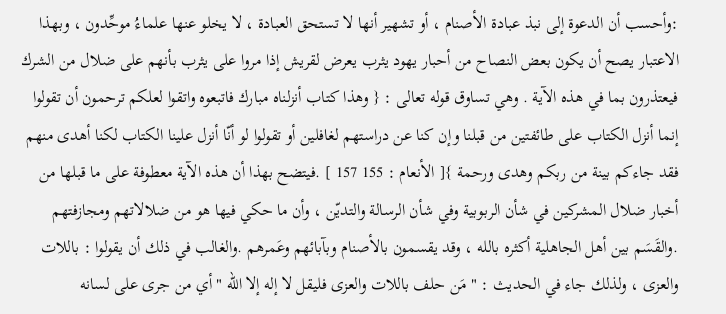:وأحسب أن الدعوة إلى نبذ عبادة الأصنام ، أو تشهير أنها لا تستحق العبادة ، لا يخلو عنها علماءُ موحِّدون ، وبهذا الاعتبار يصح أن يكون بعض النصاح من أحبار يهود يثرب يعرض لقريش إذا مروا على يثرب بأنهم على ضلال من الشرك فيعتذرون بما في هذه الآية . وهي تساوق قوله تعالى : { وهذا كتاب أنزلناه مبارك فاتبعوه واتقوا لعلكم ترحمون أن تقولوا إنما أنزل الكتاب على طائفتين من قبلنا وإن كنا عن دراستهم لغافلين أو تقولوا لو أنّا أنزل علينا الكتاب لكنا أهدى منهم فقد جاءكم بينة من ربكم وهدى ورحمة }[ الأنعام : 155 157 ] .فيتضح بهذا أن هذه الآية معطوفة على ما قبلها من أخبار ضلال المشركين في شأن الربوبية وفي شأن الرسالة والتديّن ، وأن ما حكي فيها هو من ضلالاتهم ومجازفتهم .والقَسَم بين أهل الجاهلية أكثره بالله ، وقد يقسمون بالأصنام وبآبائهم وعَمرهم .والغالب في ذلك أن يقولوا : باللات والعزى ، ولذلك جاء في الحديث : " مَن حلف باللات والعزى فليقل لا إله إلا الله " أي من جرى على لسانه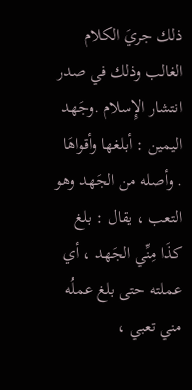ذلك جريَ الكلام الغالب وذلك في صدر انتشار الإِسلام .وجَهد اليمين : أبلغها وأقواهَا . وأصله من الجَهد وهو التعب ، يقال : بلغ كذَا مِنِّي الجَهد ، أي عملته حتى بلغ عملُه مني تعبي ،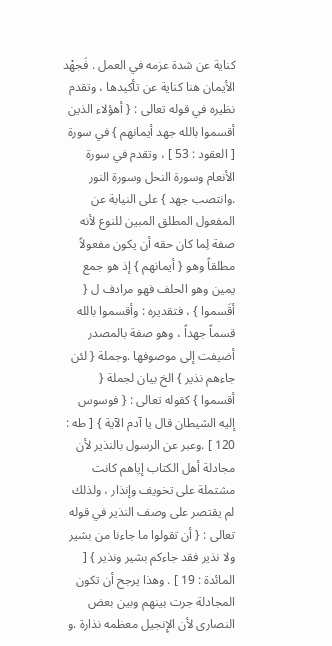كناية عن شدة عزمه في العمل . فَجهْد الأيمان هنا كناية عن تأكيدها ، وتقدم نظيره في قوله تعالى : { أهؤلاء الذين أقسموا بالله جهد أيمانهم } في سورة [ العقود : 53 ] ، وتقدم في سورة الأنعام وسورة النحل وسورة النور .وانتصب جهد } على النيابة عن المفعول المطلق المبين للنوع لأنه صفة لِما كان حقه أن يكون مفعولاً مطلقاً وهو { أيمانهم } إذ هو جمع يمين وهو الحلف فهو مرادف ل { أقَسموا } ، فتقديره : وأقسموا بالله قسماً جهداً ، وهو صفة بالمصدر أضيفت إلى موصوفها .وجملة { لئن جاءهم نذير } الخ بيان لجملة { أقسموا } كقوله تعالى : { فوسوس إليه الشيطان قال يا آدم الآية } [ طه : 120 ] .وعبر عن الرسول بالنذير لأن مجادلة أهل الكتاب إياهم كانت مشتملة على تخويف وإنذار ، ولذلك لم يقتصر على وصف النذير في قوله تعالى : { أن تقولوا ما جاءنا من بشير ولا نذير فقد جاءكم بشير ونذير } [ المائدة : 19 ] . وهذا يرجح أن تكون المجادلة جرت بينهم وبين بعض النصارى لأن الإِنجيل معظمه نذارة .و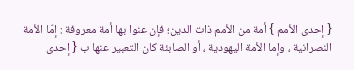{ إحدى الأمم } أمة من الأمم ذات الدين؛ فإن عنوا بها أمة معروفة : إمّا الأمة النصرانية ، وإما الأمة اليهودية ، أو الصابئة كان التعبير عنها ب { إحدى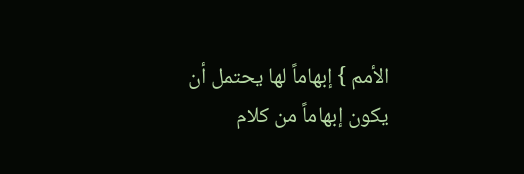الأمم } إبهاماً لها يحتمل أن يكون إبهاماً من كلام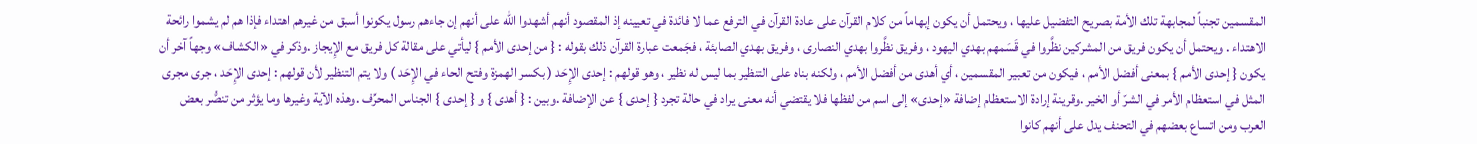المقسمين تجنباً لمجابهة تلك الأمة بصريح التفضيل عليها ، ويحتمل أن يكون إبهاماً من كلام القرآن على عادة القرآن في الترفع عما لا فائدة في تعيينه إذ المقصود أنهم أشهدوا الله على أنهم إن جاءهم رسول يكونوا أسبق من غيرهم اهتداء فإذا هم لم يشموا رائحة الاهتداء . ويحتمل أن يكون فريق من المشركين نظَّروا في قَسَمهم بهدي اليهود ، وفريق نظَّروا بهدي النصارى ، وفريق بهدي الصابئة ، فجَمعت عبارة القرآن ذلك بقوله : { من إحدى الأمم } ليأتي على مقالة كل فريق مع الإِيجاز .وذكر في «الكشاف» وجهاً آخر أن يكون { إحدى الأمم } بمعنى أفضل الأمم ، فيكون من تعبير المقسمين ، أي أهدى من أفضل الأمم ، ولكنه بناه على التنظير بما ليس له نظير ، وهو قولهم : إحدى الإِحَد ( بكسر الهمزة وفتح الحاء في الإِحَد ) ولا يتم التنظير لأن قولهم : إحدى الإِحَد ، جرى مجرى المثل في استعظام الأمر في الشرّ أو الخير .وقرينة إرادة الاستعظام إضافة «إحدى» إلى اسم من لفظها فلا يقتضي أنه معنى يراد في حالة تجرد { إحدى } عن الإضافة .وبين : { أهدى } و { إحدى } الجناس المحرِّف .وهذه الآية وغيرها وما يؤثر من تنصُّر بعض العرب ومن اتساع بعضهم في التحنف يدل على أنهم كانوا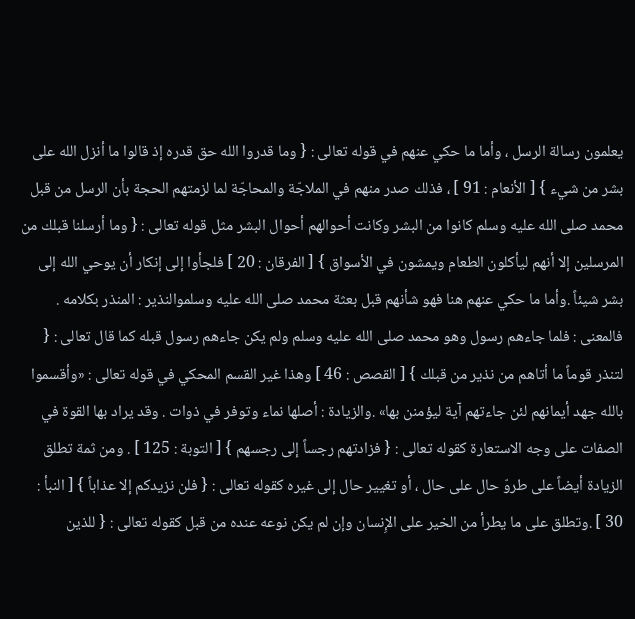يعلمون رسالة الرسل ، وأما ما حكي عنهم في قوله تعالى : { وما قدروا الله حق قدره إذ قالوا ما أنزل الله على بشر من شيء } [ الأنعام : 91 ] ، فذلك صدر منهم في الملاجّة والمحاجّة لما لزمتهم الحجة بأن الرسل من قبل محمد صلى الله عليه وسلم كانوا من البشر وكانت أحوالهم أحوال البشر مثل قوله تعالى : { وما أرسلنا قبلك من المرسلين إلا أنهم ليأكلون الطعام ويمشون في الأسواق } [ الفرقان : 20 ] فلجأوا إلى إنكار أن يوحي الله إلى بشر شيئاً .وأما ما حكي عنهم هنا فهو شأنهم قبل بعثة محمد صلى الله عليه وسلموالنذير : المنذر بكلامه . فالمعنى : فلما جاءهم رسول وهو محمد صلى الله عليه وسلم ولم يكن جاءهم رسول قبله كما قال تعالى : { لتنذر قوماً ما أتاهم من نذير من قبلك } [ القصص : 46 ] وهذا غير القسم المحكي في قوله تعالى : «وأقسموا بالله جهد أيمانهم لئن جاءتهم آية ليؤمنن بها» .والزيادة : أصلها نماء وتوفر في ذوات . وقد يراد بها القوة في الصفات على وجه الاستعارة كقوله تعالى : { فزادتهم رجساً إلى رجسهم } [ التوبة : 125 ] . ومن ثمة تطلق الزيادة أيضاً على طروّ حال على حال ، أو تغيير حال إلى غيره كقوله تعالى : { فلن نزيدكم إلا عذاباً } [ النبأ : 30 ] .وتطلق على ما يطرأ من الخير على الإِنسان وإن لم يكن نوعه عنده من قبل كقوله تعالى : { للذين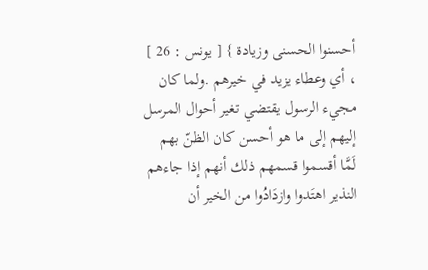أحسنوا الحسنى وزيادة } [ يونس : 26 ] ، أي وعطاء يزيد في خيرهم .ولما كان مجيء الرسول يقتضي تغير أحوال المرسل إليهم إلى ما هو أحسن كان الظنّ بهم لَمَّا أقسموا قسمهم ذلك أنهم إذا جاءهم النذير اهتَدوا وازدَادُوا من الخير أن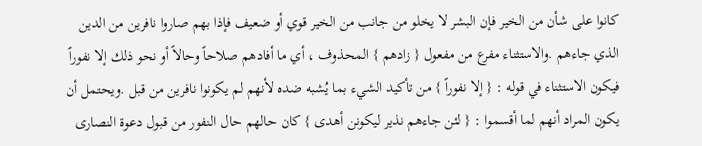كانوا على شأن من الخير فإن البشر لا يخلو من جانب من الخير قوي أو ضعيف فإذا بهم صاروا نافرين من الدين الذي جاءهم .والاستثناء مفرع من مفعول { زادهم } المحذوف ، أي ما أفادهم صلاحاً وحالاً أو نحو ذلك إلا نفوراً فيكون الاستثناء في قوله : { إلا نفوراً } من تأكيد الشيء بما يُشبه ضده لأنهم لم يكونوا نافرين من قبل .ويحتمل أن يكون المراد أنهم لما أقسموا : { لئن جاءهم نذير ليكونن أهدى } كان حالهم حال النفور من قبول دعوة النصارى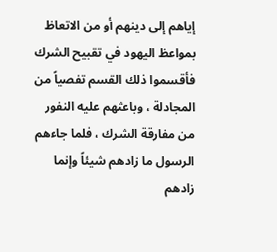إياهم إلى دينهم أو من الاتعاظ بمواعظ اليهود في تقبيح الشرك فأقسموا ذلك القسم تفصياً من المجادلة ، وباعثهم عليه النفور من مفارقة الشرك ، فلما جاءهم الرسول ما زادهم شيئاً وإنما زادهم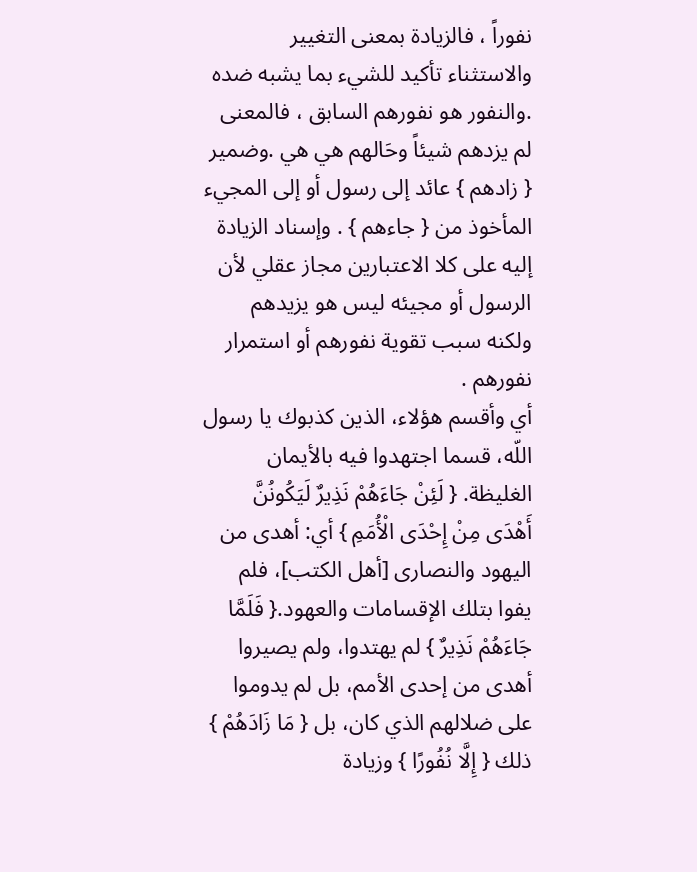نفوراً ، فالزيادة بمعنى التغيير والاستثناء تأكيد للشيء بما يشبه ضده .والنفور هو نفورهم السابق ، فالمعنى لم يزدهم شيئاً وحَالهم هي هي .وضمير { زادهم } عائد إلى رسول أو إلى المجيء المأخوذ من { جاءهم } . وإسناد الزيادة إليه على كلا الاعتبارين مجاز عقلي لأن الرسول أو مجيئه ليس هو يزيدهم ولكنه سبب تقوية نفورهم أو استمرار نفورهم .
أي وأقسم هؤلاء، الذين كذبوك يا رسول اللّه، قسما اجتهدوا فيه بالأيمان الغليظة. { لَئِنْ جَاءَهُمْ نَذِيرٌ لَيَكُونُنَّ أَهْدَى مِنْ إِحْدَى الْأُمَمِ } أي: أهدى من اليهود والنصارى [أهل الكتب]، فلم يفوا بتلك الإقسامات والعهود.{ فَلَمَّا جَاءَهُمْ نَذِيرٌ } لم يهتدوا، ولم يصيروا أهدى من إحدى الأمم، بل لم يدوموا على ضلالهم الذي كان، بل { مَا زَادَهُمْ } ذلك { إِلَّا نُفُورًا } وزيادة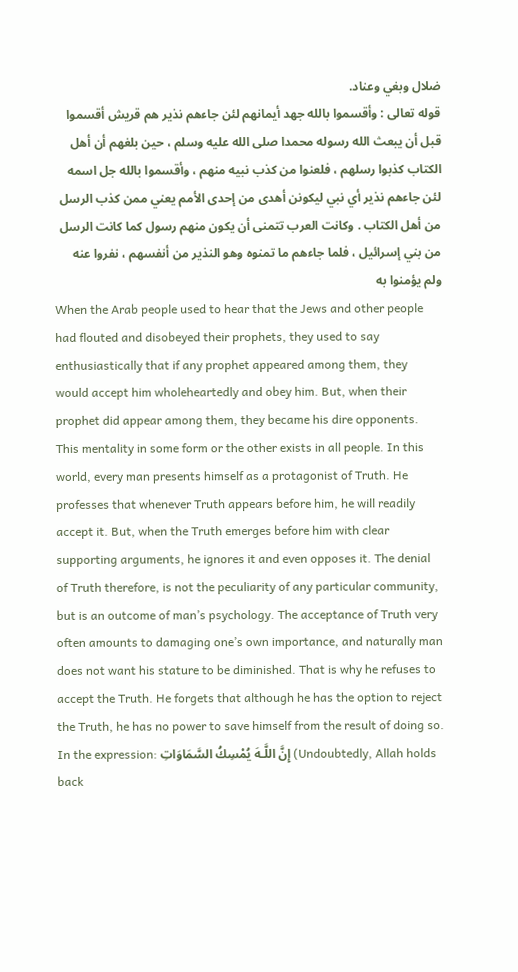ضلال وبغي وعناد.
قوله تعالى : وأقسموا بالله جهد أيمانهم لئن جاءهم نذير هم قريش أقسموا قبل أن يبعث الله رسوله محمدا صلى الله عليه وسلم ، حين بلغهم أن أهل الكتاب كذبوا رسلهم ، فلعنوا من كذب نبيه منهم ، وأقسموا بالله جل اسمه لئن جاءهم نذير أي نبي ليكونن أهدى من إحدى الأمم يعني ممن كذب الرسل من أهل الكتاب . وكانت العرب تتمنى أن يكون منهم رسول كما كانت الرسل من بني إسرائيل ، فلما جاءهم ما تمنوه وهو النذير من أنفسهم ، نفروا عنه ولم يؤمنوا به
When the Arab people used to hear that the Jews and other people had flouted and disobeyed their prophets, they used to say enthusiastically that if any prophet appeared among them, they would accept him wholeheartedly and obey him. But, when their prophet did appear among them, they became his dire opponents. This mentality in some form or the other exists in all people. In this world, every man presents himself as a protagonist of Truth. He professes that whenever Truth appears before him, he will readily accept it. But, when the Truth emerges before him with clear supporting arguments, he ignores it and even opposes it. The denial of Truth therefore, is not the peculiarity of any particular community, but is an outcome of man’s psychology. The acceptance of Truth very often amounts to damaging one’s own importance, and naturally man does not want his stature to be diminished. That is why he refuses to accept the Truth. He forgets that although he has the option to reject the Truth, he has no power to save himself from the result of doing so.
In the expression: إِنَّ اللَّـهَ يُمْسِكُ السَّمَاوَاتِ (Undoubtedly, Allah holds back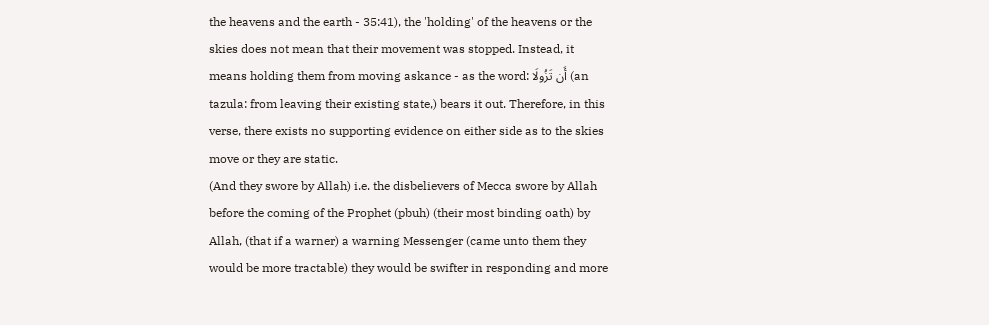the heavens and the earth - 35:41), the 'holding' of the heavens or the skies does not mean that their movement was stopped. Instead, it means holding them from moving askance - as the word: أَن تَزُولَا (an tazula: from leaving their existing state,) bears it out. Therefore, in this verse, there exists no supporting evidence on either side as to the skies move or they are static.
(And they swore by Allah) i.e. the disbelievers of Mecca swore by Allah before the coming of the Prophet (pbuh) (their most binding oath) by Allah, (that if a warner) a warning Messenger (came unto them they would be more tractable) they would be swifter in responding and more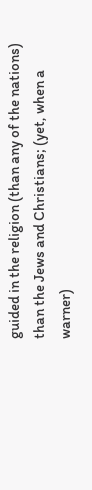guided in the religion (than any of the nations) than the Jews and Christians; (yet, when a warner)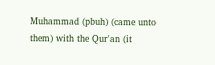Muhammad (pbuh) (came unto them) with the Qur'an (it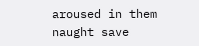aroused in them naught save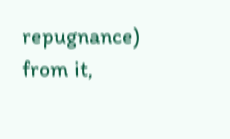repugnance) from it,